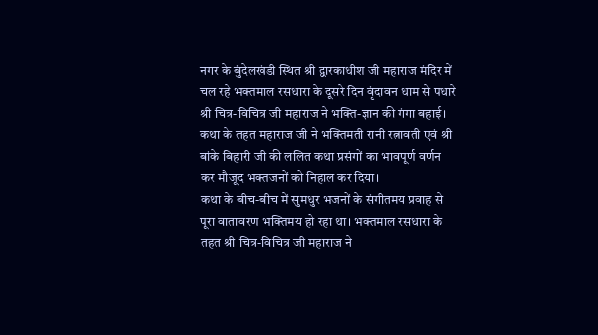नगर के बुंदेलखंडी स्थित श्री द्वारकाधीश जी महाराज मंदिर में चल रहे भक्तमाल रसधारा के दूसरे दिन वृंदावन धाम से पधारे श्री चित्र-विचित्र जी महाराज ने भक्ति-ज्ञान की गंगा बहाई। कथा के तहत महाराज जी ने भक्तिमती रानी रत्नावती एवं श्री बांके बिहारी जी की ललित कथा प्रसंगों का भावपूर्ण वर्णन कर मौजूद भक्तजनों को निहाल कर दिया।
कथा के बीच-बीच में सुमधुर भजनों के संगीतमय प्रवाह से पूरा वातावरण भक्तिमय हो रहा था। भक्तमाल रसधारा के तहत श्री चित्र-विचित्र जी महाराज ने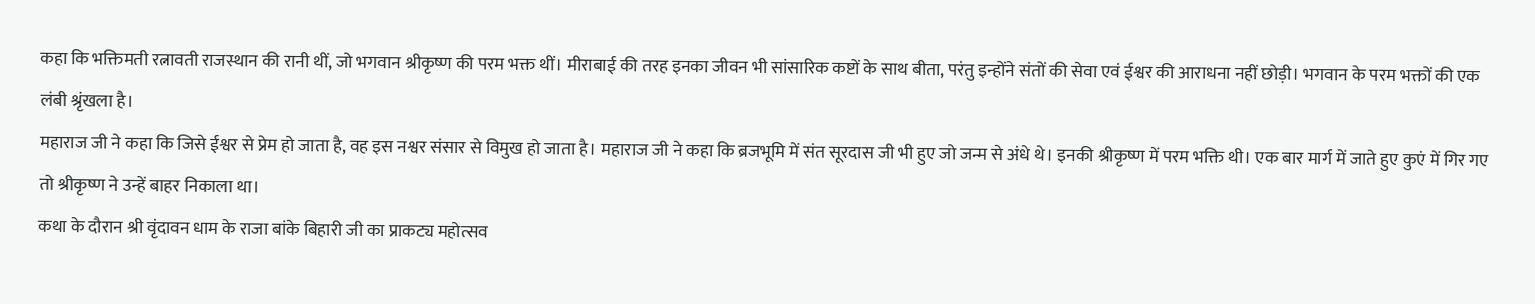कहा कि भक्तिमती रत्नावती राजस्थान की रानी थीं, जो भगवान श्रीकृष्ण की परम भक्त थीं। मीराबाई की तरह इनका जीवन भी सांसारिक कष्टों के साथ बीता, परंतु इन्होंने संतों की सेवा एवं ईश्वर की आराधना नहीं छोड़ी। भगवान के परम भक्तों की एक लंबी श्रृंखला है।
महाराज जी ने कहा कि जिसे ईश्वर से प्रेम हो जाता है, वह इस नश्वर संसार से विमुख हो जाता है। महाराज जी ने कहा कि ब्रजभूमि में संत सूरदास जी भी हुए जो जन्म से अंधे थे। इनकी श्रीकृष्ण में परम भक्ति थी। एक बार मार्ग में जाते हुए कुएं में गिर गए तो श्रीकृष्ण ने उन्हें बाहर निकाला था।
कथा के दौरान श्री वृंदावन धाम के राजा बांके बिहारी जी का प्राकट्य महोत्सव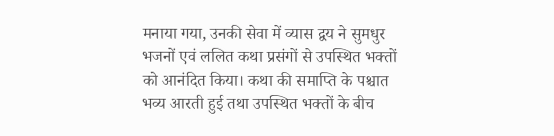मनाया गया, उनकी सेवा में व्यास द्वय ने सुमधुर भजनों एवं ललित कथा प्रसंगों से उपस्थित भक्तों को आनंदित किया। कथा की समाप्ति के पश्चात भव्य आरती हुई तथा उपस्थित भक्तों के बीच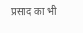प्रसाद का भी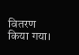वितरण किया गया।